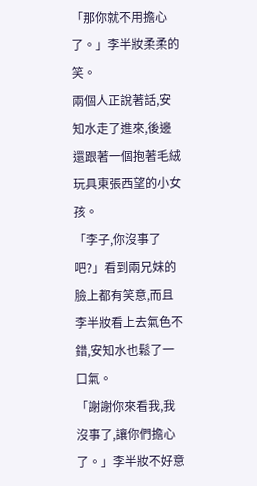「那你就不用擔心了。」李半妝柔柔的笑。
兩個人正說著話,安知水走了進來,後邊還跟著一個抱著毛絨玩具東張西望的小女孩。
「李子,你沒事了吧?」看到兩兄妹的臉上都有笑意,而且李半妝看上去氣色不錯,安知水也鬆了一口氣。
「謝謝你來看我,我沒事了,讓你們擔心了。」李半妝不好意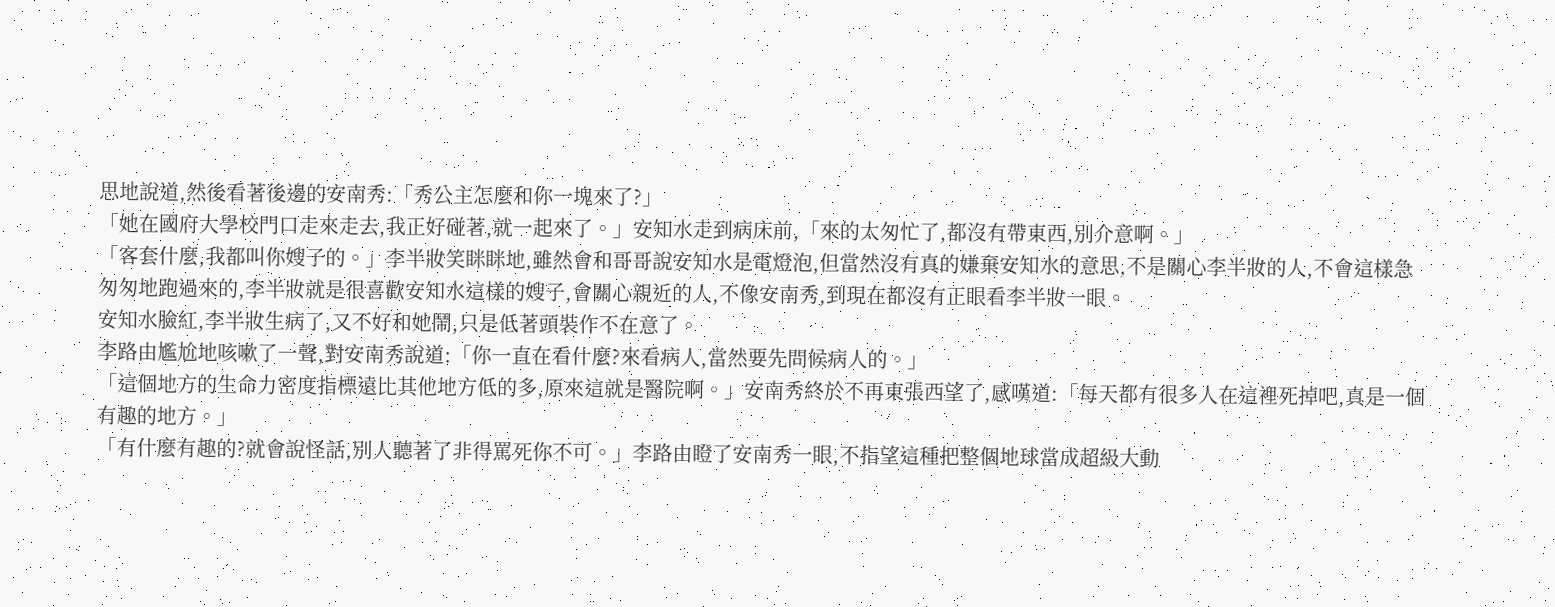思地說道,然後看著後邊的安南秀:「秀公主怎麼和你一塊來了?」
「她在國府大學校門口走來走去,我正好碰著,就一起來了。」安知水走到病床前,「來的太匆忙了,都沒有帶東西,別介意啊。」
「客套什麼,我都叫你嫂子的。」李半妝笑眯眯地,雖然會和哥哥說安知水是電燈泡,但當然沒有真的嫌棄安知水的意思,不是關心李半妝的人,不會這樣急匆匆地跑過來的,李半妝就是很喜歡安知水這樣的嫂子,會關心親近的人,不像安南秀,到現在都沒有正眼看李半妝一眼。
安知水臉紅,李半妝生病了,又不好和她鬧,只是低著頭裝作不在意了。
李路由尷尬地咳嗽了一聲,對安南秀說道:「你一直在看什麼?來看病人,當然要先問候病人的。」
「這個地方的生命力密度指標遠比其他地方低的多,原來這就是醫院啊。」安南秀終於不再東張西望了,感嘆道:「每天都有很多人在這裡死掉吧,真是一個有趣的地方。」
「有什麼有趣的?就會說怪話,別人聽著了非得罵死你不可。」李路由瞪了安南秀一眼,不指望這種把整個地球當成超級大動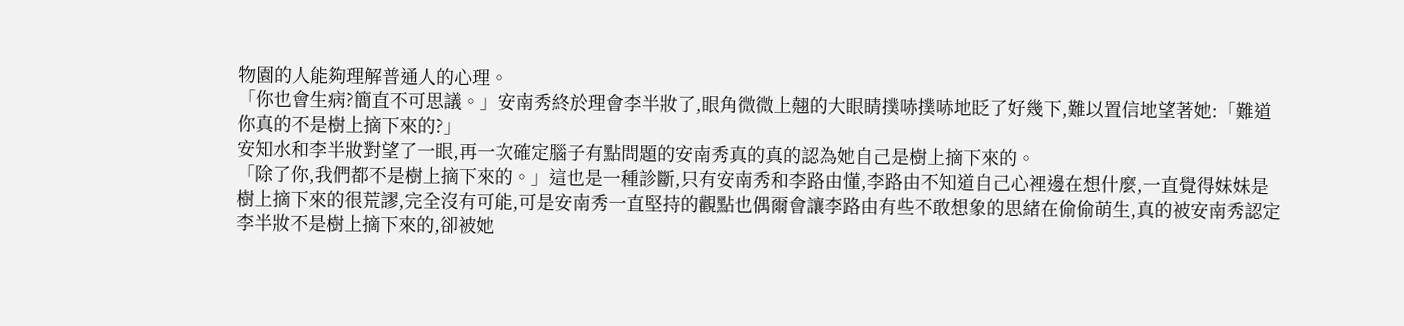物園的人能夠理解普通人的心理。
「你也會生病?簡直不可思議。」安南秀終於理會李半妝了,眼角微微上翹的大眼睛撲哧撲哧地眨了好幾下,難以置信地望著她:「難道你真的不是樹上摘下來的?」
安知水和李半妝對望了一眼,再一次確定腦子有點問題的安南秀真的真的認為她自己是樹上摘下來的。
「除了你,我們都不是樹上摘下來的。」這也是一種診斷,只有安南秀和李路由懂,李路由不知道自己心裡邊在想什麼,一直覺得妹妹是樹上摘下來的很荒謬,完全沒有可能,可是安南秀一直堅持的觀點也偶爾會讓李路由有些不敢想象的思緒在偷偷萌生,真的被安南秀認定李半妝不是樹上摘下來的,卻被她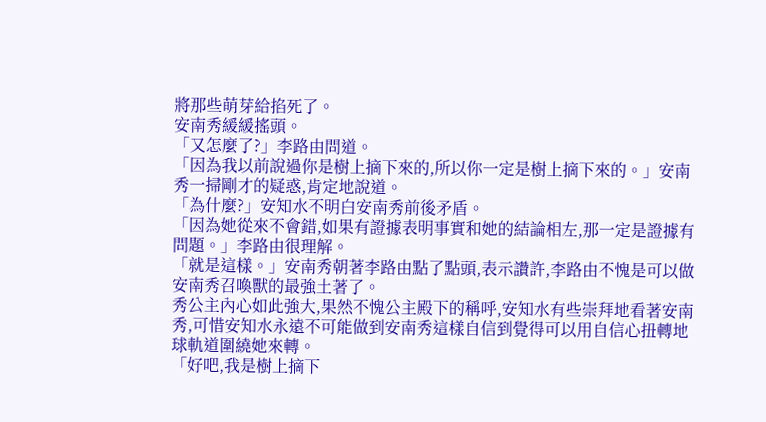將那些萌芽給掐死了。
安南秀緩緩搖頭。
「又怎麼了?」李路由問道。
「因為我以前說過你是樹上摘下來的,所以你一定是樹上摘下來的。」安南秀一掃剛才的疑惑,肯定地說道。
「為什麼?」安知水不明白安南秀前後矛盾。
「因為她從來不會錯,如果有證據表明事實和她的結論相左,那一定是證據有問題。」李路由很理解。
「就是這樣。」安南秀朝著李路由點了點頭,表示讚許,李路由不愧是可以做安南秀召喚獸的最強土著了。
秀公主內心如此強大,果然不愧公主殿下的稱呼,安知水有些崇拜地看著安南秀,可惜安知水永遠不可能做到安南秀這樣自信到覺得可以用自信心扭轉地球軌道圍繞她來轉。
「好吧,我是樹上摘下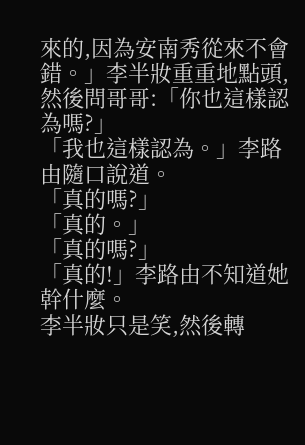來的,因為安南秀從來不會錯。」李半妝重重地點頭,然後問哥哥:「你也這樣認為嗎?」
「我也這樣認為。」李路由隨口說道。
「真的嗎?」
「真的。」
「真的嗎?」
「真的!」李路由不知道她幹什麼。
李半妝只是笑,然後轉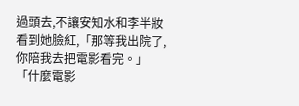過頭去,不讓安知水和李半妝看到她臉紅,「那等我出院了,你陪我去把電影看完。」
「什麼電影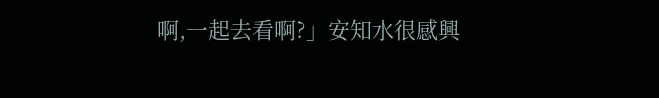啊,一起去看啊?」安知水很感興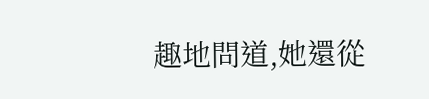趣地問道,她還從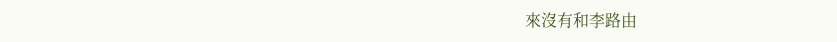來沒有和李路由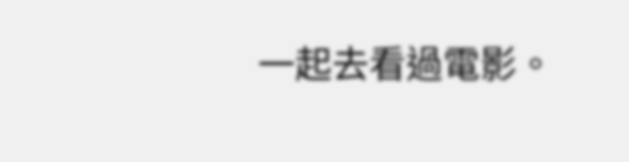一起去看過電影。